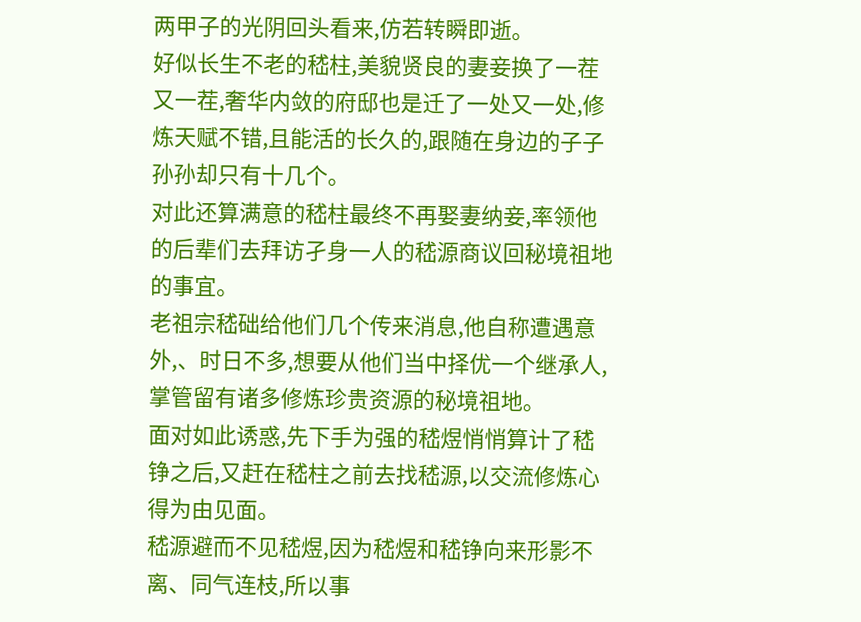两甲子的光阴回头看来,仿若转瞬即逝。
好似长生不老的嵇柱,美貌贤良的妻妾换了一茬又一茬,奢华内敛的府邸也是迁了一处又一处,修炼天赋不错,且能活的长久的,跟随在身边的子子孙孙却只有十几个。
对此还算满意的嵇柱最终不再娶妻纳妾,率领他的后辈们去拜访孑身一人的嵇源商议回秘境祖地的事宜。
老祖宗嵇础给他们几个传来消息,他自称遭遇意外,、时日不多,想要从他们当中择优一个继承人,掌管留有诸多修炼珍贵资源的秘境祖地。
面对如此诱惑,先下手为强的嵇煜悄悄算计了嵇铮之后,又赶在嵇柱之前去找嵇源,以交流修炼心得为由见面。
嵇源避而不见嵇煜,因为嵇煜和嵇铮向来形影不离、同气连枝,所以事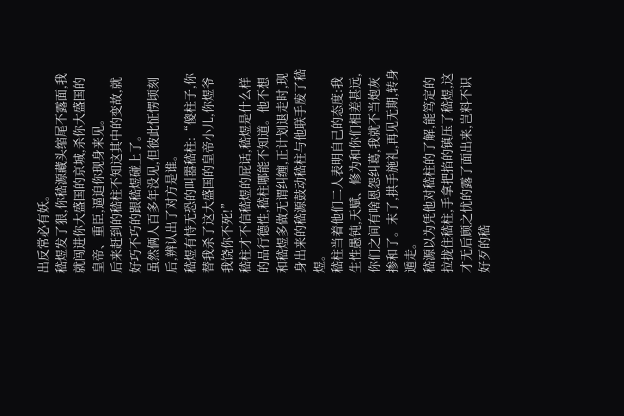出反常必有妖。
嵇煜发了狠,你嵇源藏头缩尾不露面,我就闯进你大盛国的京城,杀你大盛国的皇帝、重臣,逼迫你现身来见。
后来赶到的嵇柱不知这其中的变故,就好巧不巧的跟嵇煜碰上了。
虽然俩人百多年没见,但彼此怔愣顷刻后,辨认出了对方是谁。
嵇煜有恃无恐的叫嚣嵇柱:“傻柱子,你替我杀了这大盛国的皇帝小儿,你煜爷我饶你不死!”
嵇柱才不信嵇煜的屁话,嵇煜是什么样的品行德性,嵇柱哪能不知道。他不想和嵇煜多做无谓纠缠,正计划退走时,现身出来的嵇源鼓动嵇柱与他联手废了嵇煜。
嵇柱当着他们二人表明自己的态度:我生性愚钝,天赋、修为和你们相差甚远,你们之间有啥恩怨纠葛,我就不当炮灰掺和了。末了,拱手施礼,再见无期,转身遁走。
嵇源以为凭他对嵇柱的了解,能笃定的拉拢住嵇柱,手拿把掐的镇压了嵇煜,这才无后顾之忧的露了面出来,岂料不识好歹的嵇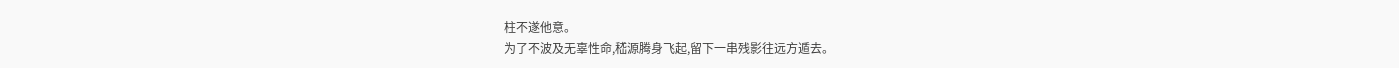柱不遂他意。
为了不波及无辜性命,嵇源腾身飞起,留下一串残影往远方遁去。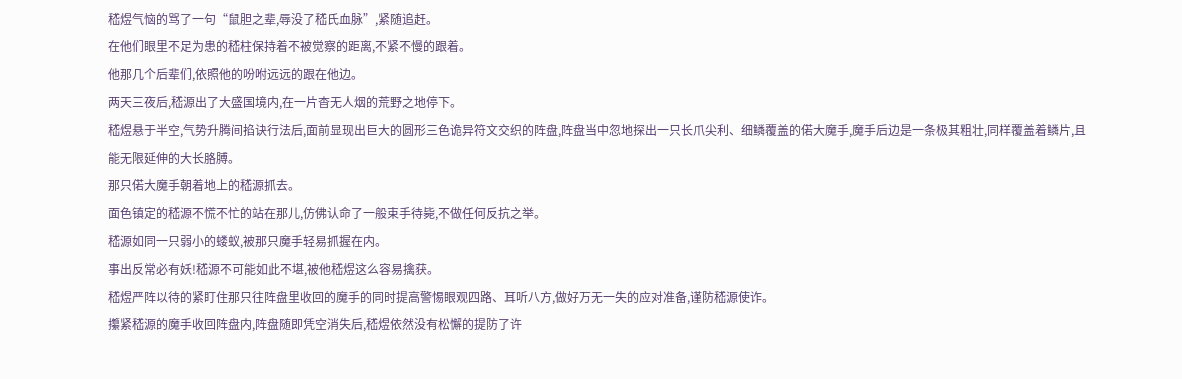嵇煜气恼的骂了一句“鼠胆之辈,辱没了嵇氏血脉”,紧随追赶。
在他们眼里不足为患的嵇柱保持着不被觉察的距离,不紧不慢的跟着。
他那几个后辈们,依照他的吩咐远远的跟在他边。
两天三夜后,嵇源出了大盛国境内,在一片杳无人烟的荒野之地停下。
嵇煜悬于半空,气势升腾间掐诀行法后,面前显现出巨大的圆形三色诡异符文交织的阵盘,阵盘当中忽地探出一只长爪尖利、细鳞覆盖的偌大魔手,魔手后边是一条极其粗壮,同样覆盖着鳞片,且能无限延伸的大长胳膊。
那只偌大魔手朝着地上的嵇源抓去。
面色镇定的嵇源不慌不忙的站在那儿,仿佛认命了一般束手待毙,不做任何反抗之举。
嵇源如同一只弱小的蝼蚁,被那只魔手轻易抓握在内。
事出反常必有妖!嵇源不可能如此不堪,被他嵇煜这么容易擒获。
嵇煜严阵以待的紧盯住那只往阵盘里收回的魔手的同时提高警惕眼观四路、耳听八方,做好万无一失的应对准备,谨防嵇源使诈。
攥紧嵇源的魔手收回阵盘内,阵盘随即凭空消失后,嵇煜依然没有松懈的提防了许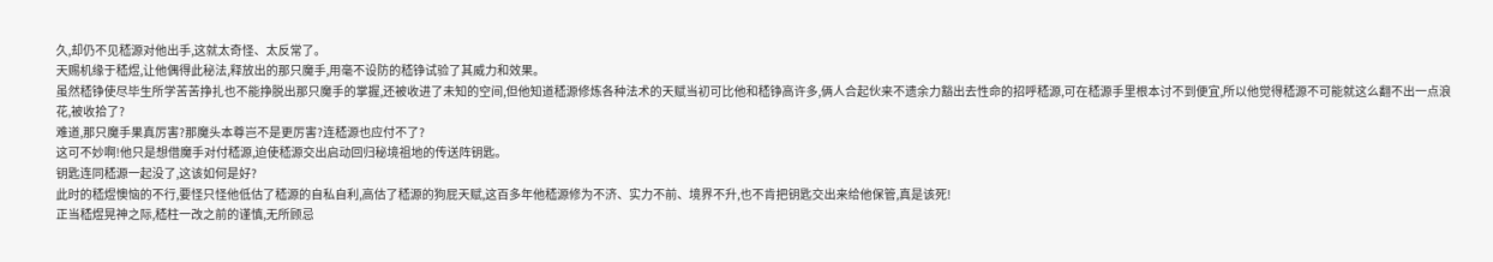久,却仍不见嵇源对他出手,这就太奇怪、太反常了。
天赐机缘于嵇煜,让他偶得此秘法,释放出的那只魔手,用毫不设防的嵇铮试验了其威力和效果。
虽然嵇铮使尽毕生所学苦苦挣扎也不能挣脱出那只魔手的掌握,还被收进了未知的空间,但他知道嵇源修炼各种法术的天赋当初可比他和嵇铮高许多,俩人合起伙来不遗余力豁出去性命的招呼嵇源,可在嵇源手里根本讨不到便宜,所以他觉得嵇源不可能就这么翻不出一点浪花,被收拾了?
难道,那只魔手果真厉害?那魔头本尊岂不是更厉害?连嵇源也应付不了?
这可不妙啊!他只是想借魔手对付嵇源,迫使嵇源交出启动回归秘境祖地的传送阵钥匙。
钥匙连同嵇源一起没了,这该如何是好?
此时的嵇煜懊恼的不行,要怪只怪他低估了嵇源的自私自利,高估了嵇源的狗屁天赋,这百多年他嵇源修为不济、实力不前、境界不升,也不肯把钥匙交出来给他保管,真是该死!
正当嵇煜晃神之际,嵇柱一改之前的谨慎,无所顾忌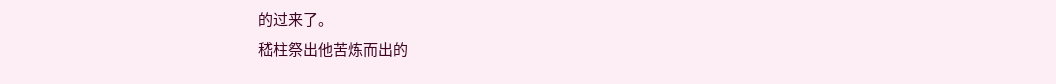的过来了。
嵇柱祭出他苦炼而出的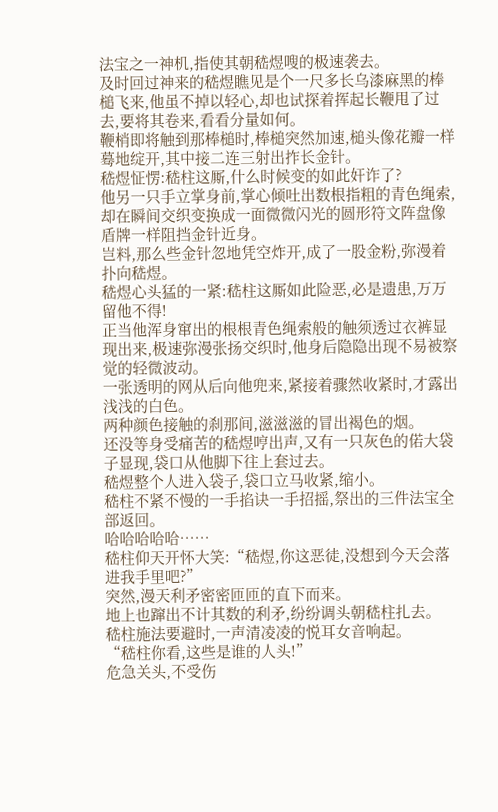法宝之一神机,指使其朝嵇煜嗖的极速袭去。
及时回过神来的嵇煜瞧见是个一尺多长乌漆麻黑的棒槌飞来,他虽不掉以轻心,却也试探着挥起长鞭甩了过去,要将其卷来,看看分量如何。
鞭梢即将触到那棒槌时,棒槌突然加速,槌头像花瓣一样蓦地绽开,其中接二连三射出拃长金针。
嵇煜怔愣:嵇柱这厮,什么时候变的如此奸诈了?
他另一只手立掌身前,掌心倾吐出数根指粗的青色绳索,却在瞬间交织变换成一面微微闪光的圆形符文阵盘像盾牌一样阻挡金针近身。
岂料,那么些金针忽地凭空炸开,成了一股金粉,弥漫着扑向嵇煜。
嵇煜心头猛的一紧:嵇柱这厮如此险恶,必是遗患,万万留他不得!
正当他浑身窜出的根根青色绳索般的触须透过衣裤显现出来,极速弥漫张扬交织时,他身后隐隐出现不易被察觉的轻微波动。
一张透明的网从后向他兜来,紧接着骤然收紧时,才露出浅浅的白色。
两种颜色接触的刹那间,滋滋滋的冒出褐色的烟。
还没等身受痛苦的嵇煜哼出声,又有一只灰色的偌大袋子显现,袋口从他脚下往上套过去。
嵇煜整个人进入袋子,袋口立马收紧,缩小。
嵇柱不紧不慢的一手掐诀一手招摇,祭出的三件法宝全部返回。
哈哈哈哈哈……
嵇柱仰天开怀大笑:“嵇煜,你这恶徒,没想到今天会落进我手里吧?”
突然,漫天利矛密密匝匝的直下而来。
地上也蹿出不计其数的利矛,纷纷调头朝嵇柱扎去。
嵇柱施法要避时,一声清凌凌的悦耳女音响起。
“嵇柱你看,这些是谁的人头!”
危急关头,不受伤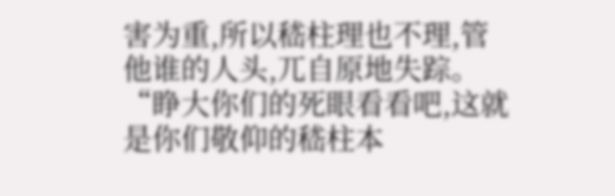害为重,所以嵇柱理也不理,管他谁的人头,兀自原地失踪。
“睁大你们的死眼看看吧,这就是你们敬仰的嵇柱本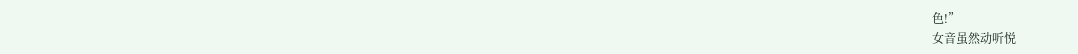色!”
女音虽然动听悦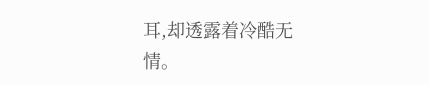耳,却透露着冷酷无情。